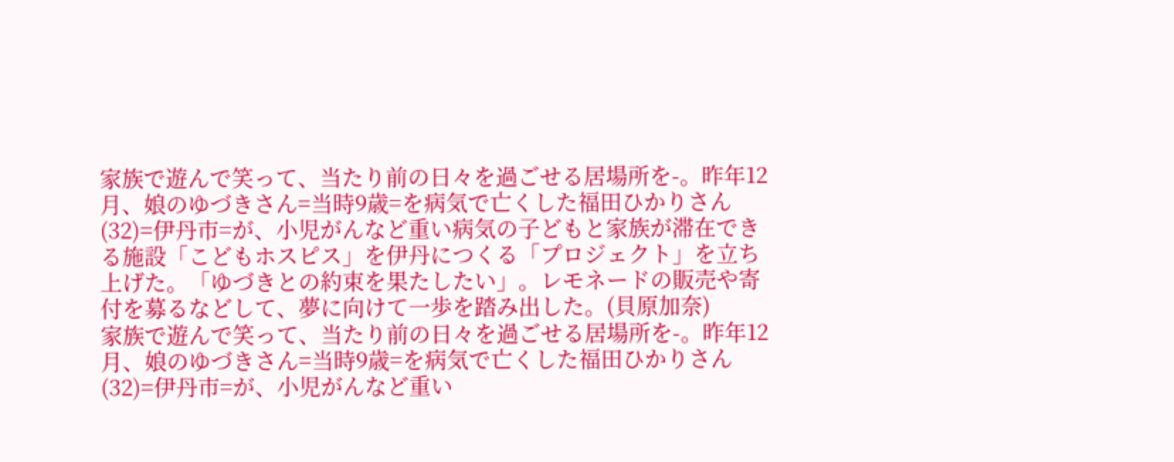家族で遊んで笑って、当たり前の日々を過ごせる居場所を-。昨年12月、娘のゆづきさん=当時9歳=を病気で亡くした福田ひかりさん(32)=伊丹市=が、小児がんなど重い病気の子どもと家族が滞在できる施設「こどもホスピス」を伊丹につくる「プロジェクト」を立ち上げた。「ゆづきとの約束を果たしたい」。レモネードの販売や寄付を募るなどして、夢に向けて一歩を踏み出した。(貝原加奈)
家族で遊んで笑って、当たり前の日々を過ごせる居場所を-。昨年12月、娘のゆづきさん=当時9歳=を病気で亡くした福田ひかりさん(32)=伊丹市=が、小児がんなど重い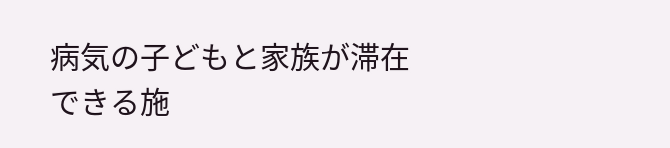病気の子どもと家族が滞在できる施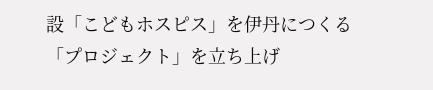設「こどもホスピス」を伊丹につくる「プロジェクト」を立ち上げ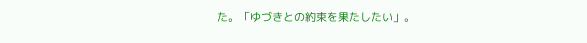た。「ゆづきとの約束を果たしたい」。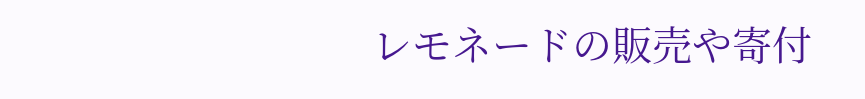レモネードの販売や寄付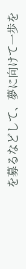を募るなどして、夢に向けて一歩を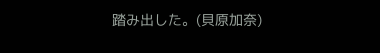踏み出した。(貝原加奈)